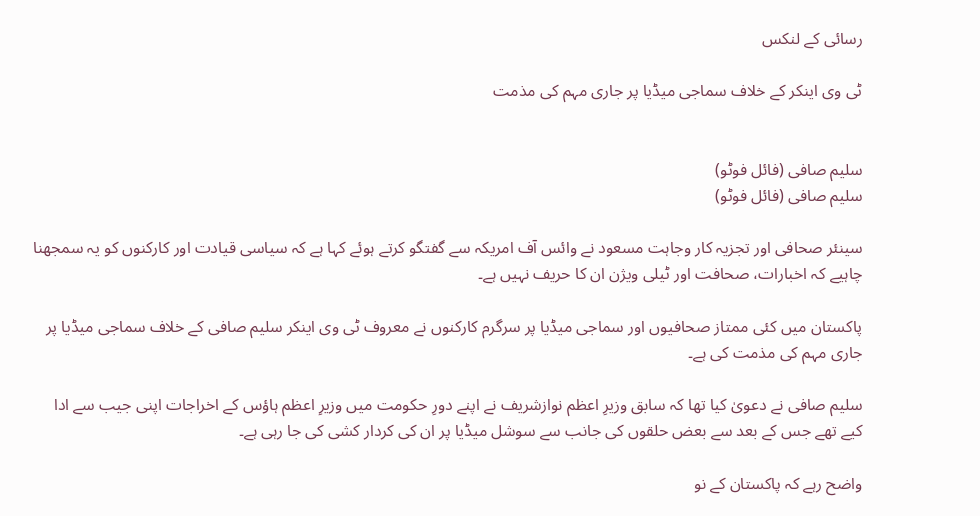رسائی کے لنکس

ٹی وی اینکر کے خلاف سماجی میڈیا پر جاری مہم کی مذمت


سلیم صافی (فائل فوٹو)
سلیم صافی (فائل فوٹو)

سینئر صحافی اور تجزیہ کار وجاہت مسعود نے وائس آف امریکہ سے گفتگو کرتے ہوئے کہا ہے کہ سیاسی قیادت اور کارکنوں کو یہ سمجھنا چاہیے کہ اخبارات، صحافت اور ٹیلی ویژن ان کا حریف نہیں ہے۔

پاکستان میں کئی ممتاز صحافیوں اور سماجی میڈیا پر سرگرم کارکنوں نے معروف ٹی وی اینکر سلیم صافی کے خلاف سماجی میڈیا پر جاری مہم کی مذمت کی ہے۔

سلیم صافی نے دعویٰ کیا تھا کہ سابق وزیرِ اعظم نوازشریف نے اپنے دورِ حکومت میں وزیرِ اعظم ہاؤس کے اخراجات اپنی جیب سے ادا کیے تھے جس کے بعد سے بعض حلقوں کی جانب سے سوشل میڈیا پر ان کی کردار کشی کی جا رہی ہے۔

واضح رہے کہ پاکستان کے نو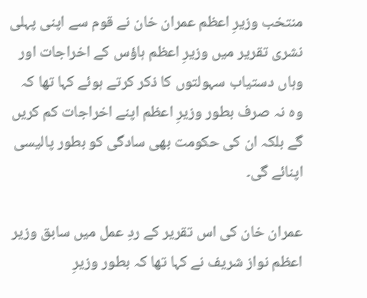منتخب وزیرِ اعظم عمران خان نے قوم سے اپنی پہلی نشری تقریر میں وزیرِ اعظم ہاؤس کے اخراجات اور وہاں دستیاب سہولتوں کا ذکر کرتے ہوئے کہا تھا کہ وہ نہ صرف بطور وزیرِ اعظم اپنے اخراجات کم کریں گے بلکہ ان کی حکومت بھی سادگی کو بطور پالیسی اپنائے گی۔

عمران خان کی اس تقریر کے ردِ عمل میں سابق وزیر اعظم نواز شریف نے کہا تھا کہ بطور وزیرِ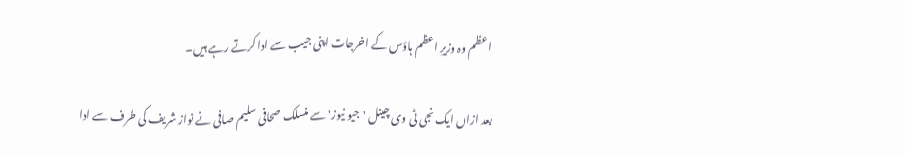اعظم وہ وزیرِ اعظم ہاؤس کے اخرجات اپنی جیب سے ادا کرتے رہے ہیں۔

بعد ازاں ایک نجی ٹی وی چینل 'جیو نیوز' سے منسلک صحافی سلیم صافی نے نواز شریف کی طرف سے ادا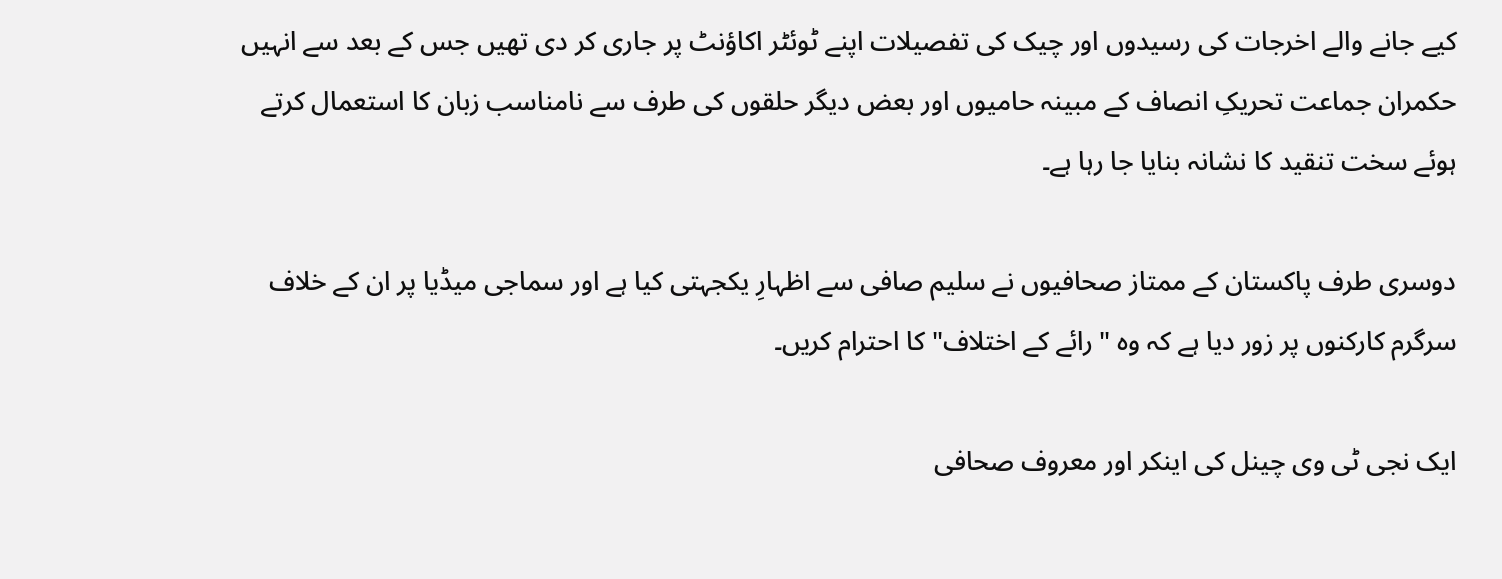کیے جانے والے اخرجات کی رسیدوں اور چیک کی تفصیلات اپنے ٹوئٹر اکاؤنٹ پر جاری کر دی تھیں جس کے بعد سے انہیں حکمران جماعت تحریکِ انصاف کے مبینہ حامیوں اور بعض دیگر حلقوں کی طرف سے نامناسب زبان کا استعمال کرتے ہوئے سخت تنقید کا نشانہ بنایا جا رہا ہے۔

دوسری طرف پاکستان کے ممتاز صحافیوں نے سلیم صافی سے اظہارِ یکجہتی کیا ہے اور سماجی میڈیا پر ان کے خلاف سرگرم کارکنوں پر زور دیا ہے کہ وہ "رائے کے اختلاف" کا احترام کریں۔

ایک نجی ٹی وی چینل کی اینکر اور معروف صحافی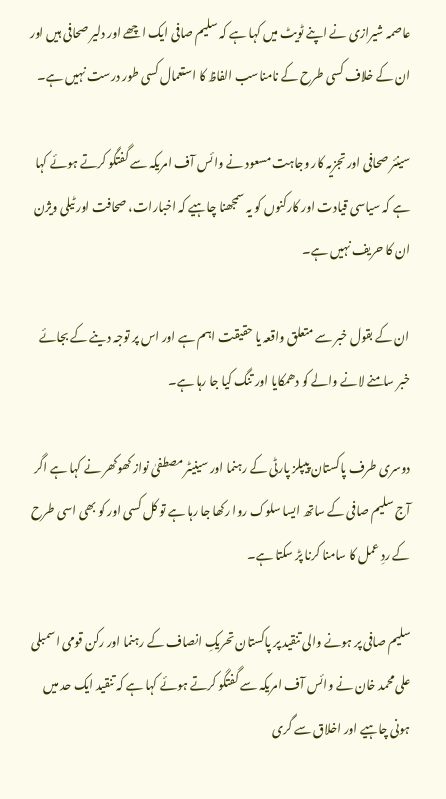عاصمہ شیرازی نے اپنے ٹویٹ میں کہا ہے کہ سلیم صافی ایک اچھے اور دلیر صحافی ہیں اور ان کے خلاف کسی طرح کے نامناسب الفاظ کا استعمال کسی طور درست نہیں ہے۔

سینئر صحافی اور تجزیہ کار وجاہت مسعود نے وائس آف امریکہ سے گفتگو کرتے ہوئے کہا ہے کہ سیاسی قیادت اور کارکنوں کو یہ سمجھنا چاہیے کہ اخبارات، صحافت اور ٹیلی ویژن ان کا حریف نہیں ہے۔

ان کے بقول خبر سے متعلق واقعہ یا حقیقت اہم ہے اور اس پر توجہ دینے کے بجائے خبر سامنے لانے والے کو دھمکایا اور تنگ کیا جا رہا ہے۔

دوسری طرف پاکستان پیپلز پارٹی کے رہنما اور سینیٹر مصطفیٰ نواز کھوکھر نے کہا ہے اگر آج سلیم صافی کے ساتھ ایسا سلوک روا رکھا جا رہا ہے تو کل کسی اور کو بھی اسی طرح کے ردِ عمل کا سامنا کرنا پڑ سکتا ہے۔

سلیم صافی پر ہونے والی تنقید پر پاکستان تحریکِ انصاف کے رہنما اور رکن قومی اسمبلی علی محمد خان نے وائس آف امریکہ سے گفتگو کرتے ہوئے کہا ہے کہ تنقید ایک حد میں ہونی چاہیے اور اخلاق سے گری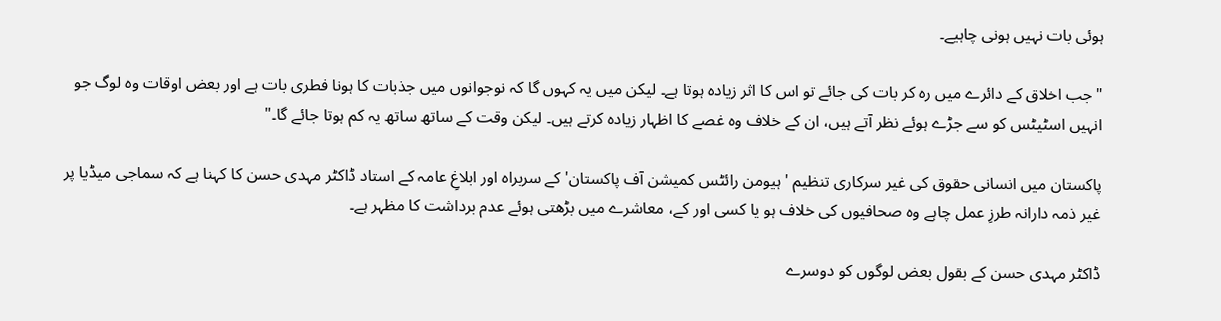ہوئی بات نہیں ہونی چاہیے۔

"جب اخلاق کے دائرے میں رہ کر بات کی جائے تو اس کا اثر زیادہ ہوتا ہے۔ لیکن میں یہ کہوں گا کہ نوجوانوں میں جذبات کا ہونا فطری بات ہے اور بعض اوقات وہ لوگ جو انہیں اسٹیٹس کو سے جڑے ہوئے نظر آتے ہیں، ان کے خلاف وہ غصے کا اظہار زیادہ کرتے ہیں۔ لیکن وقت کے ساتھ ساتھ یہ کم ہوتا جائے گا۔"

پاکستان میں انسانی حقوق کی غیر سرکاری تنظیم 'ہیومن رائٹس کمیشن آف پاکستان' کے سربراہ اور ابلاغِ عامہ کے استاد ڈاکٹر مہدی حسن کا کہنا ہے کہ سماجی میڈیا پر غیر ذمہ دارانہ طرزِ عمل چاہے وہ صحافیوں کی خلاف ہو یا کسی اور کے، معاشرے میں بڑھتی ہوئے عدم برداشت کا مظہر ہے۔

ڈاکٹر مہدی حسن کے بقول بعض لوگوں کو دوسرے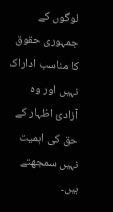لوگوں کے جمہوری حقوق کا مناسب اداراک نہیں اور وہ آزادیٔ اظہار کے حق کی اہمیت نہیں سمجھتے ہیں۔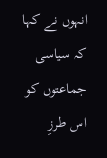انہوں نے کہا کہ سیاسی جماعتوں کو اس طرزِ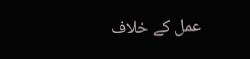عمل کے خلاف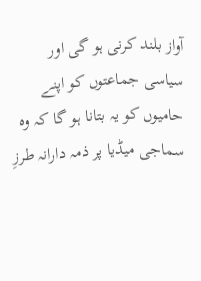آواز بلند کرنی ہو گی اور سیاسی جماعتوں کو اپنے حامیوں کو یہ بتانا ہو گا کہ وہ سماجی میڈیا پر ذمہ دارانہ طرزِ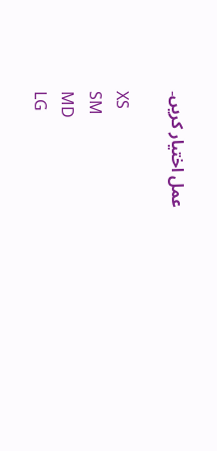عمل اختیار کریں۔

XS
SM
MD
LG